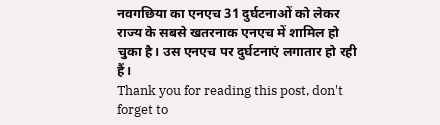नवगछिया का एनएच 31 दुर्घटनाओं को लेकर राज्य के सबसे खतरनाक एनएच में शामिल हो चुका है। उस एनएच पर दुर्घटनाएं लगातार हो रही हैं।
Thank you for reading this post, don't forget to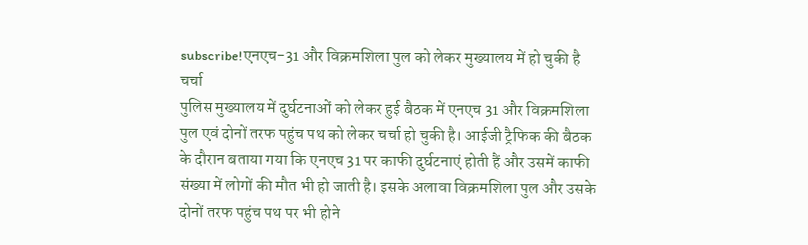subscribe!एनएच-31 और विक्रमशिला पुल को लेकर मुख्यालय में हो चुकी है चर्चा
पुलिस मुख्यालय में दुर्घटनाओं को लेकर हुई बैठक में एनएच 31 और विक्रमशिला पुल एवं दोनों तरफ पहुंच पथ को लेकर चर्चा हो चुकी है। आईजी ट्रैफिक की बैठक के दौरान बताया गया कि एनएच 31 पर काफी दुर्घटनाएं होती हैं और उसमें काफी संख्या में लोगों की मौत भी हो जाती है। इसके अलावा विक्रमशिला पुल और उसके दोनों तरफ पहुंच पथ पर भी होने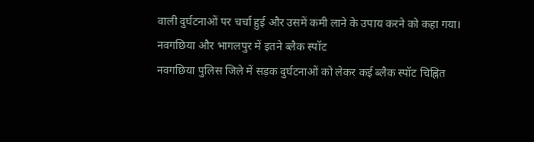वाली दुर्घटनाओं पर चर्चा हुई और उसमें कमी लाने के उपाय करने को कहा गया।
नवगछिया और भागलपुर में इतने ब्लैक स्पॉट
नवगछिया पुलिस जिले में सड़क दुर्घटनाओं को लेकर कई ब्लैक स्पॉट चिह्नित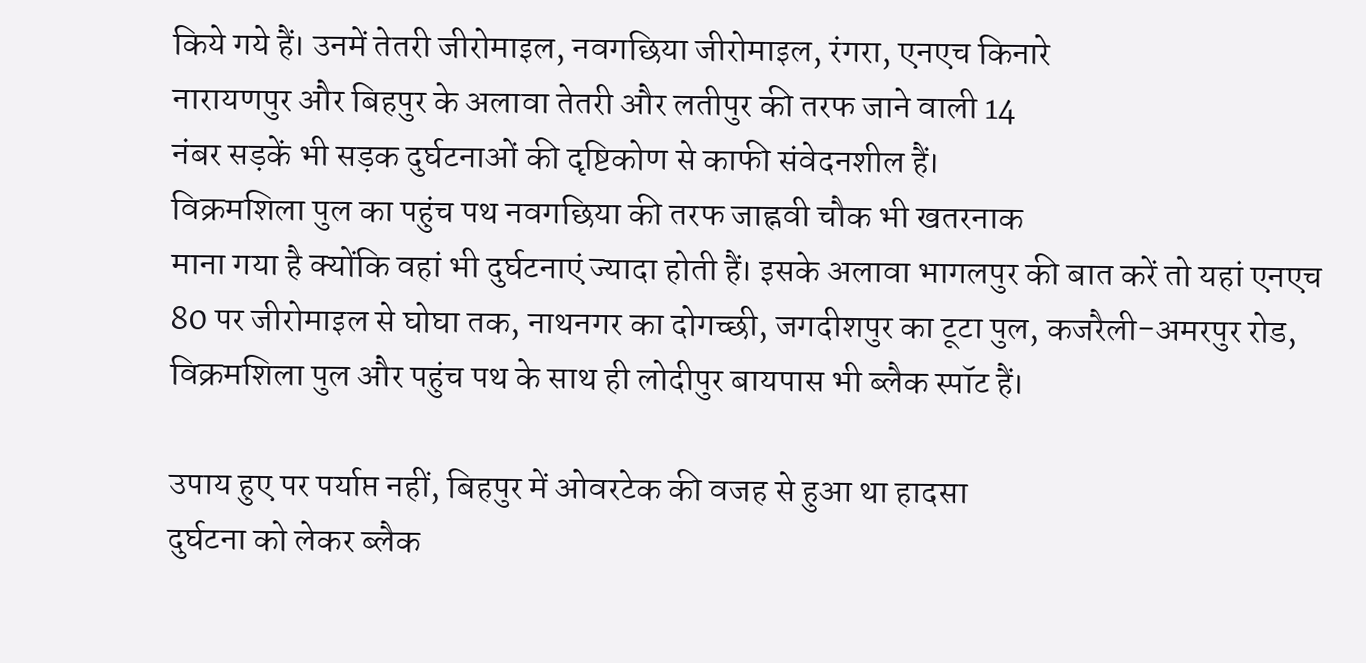किये गये हैं। उनमें तेतरी जीरोमाइल, नवगछिया जीरोमाइल, रंगरा, एनएच किनारे
नारायणपुर और बिहपुर के अलावा तेतरी और लतीपुर की तरफ जाने वाली 14
नंबर सड़कें भी सड़क दुर्घटनाओं की दृष्टिकोण से काफी संवेदनशील हैं।
विक्रमशिला पुल का पहुंच पथ नवगछिया की तरफ जाह्नवी चौक भी खतरनाक
माना गया है क्योंकि वहां भी दुर्घटनाएं ज्यादा होती हैं। इसके अलावा भागलपुर की बात करें तो यहां एनएच 80 पर जीरोमाइल से घोघा तक, नाथनगर का दोगच्छी, जगदीशपुर का टूटा पुल, कजरैली-अमरपुर रोड, विक्रमशिला पुल और पहुंच पथ के साथ ही लोदीपुर बायपास भी ब्लैक स्पॉट हैं।

उपाय हुए पर पर्याप्त नहीं, बिहपुर में ओवरटेक की वजह से हुआ था हादसा
दुर्घटना को लेकर ब्लैक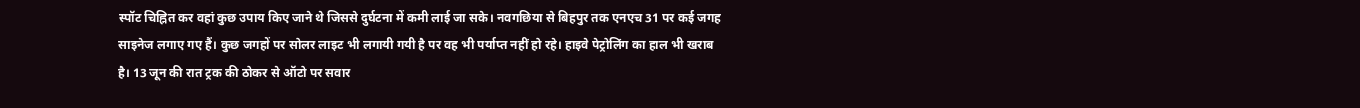स्पॉट चिह्नित कर वहां कुछ उपाय किए जाने थे जिससे दुर्घटना में कमी लाई जा सके। नवगछिया से बिहपुर तक एनएच 31 पर कई जगह साइनेज लगाए गए हैं। कुछ जगहों पर सोलर लाइट भी लगायी गयी है पर वह भी पर्याप्त नहीं हो रहे। हाइवे पेट्रोलिंग का हाल भी खराब है। 13 जून की रात ट्रक की ठोकर से ऑटो पर सवार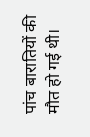पांच बारातियों की मौत हो गई थी।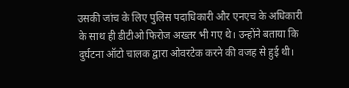उसकी जांच के लिए पुलिस पदाधिकारी और एनएच के अधिकारी के साथ ही डीटीओ फिरोज अख्तर भी गए थे। उन्होंने बताया कि दुर्घटना ऑटो चालक द्वारा ओवरटेक करने की वजह से हुई थी।